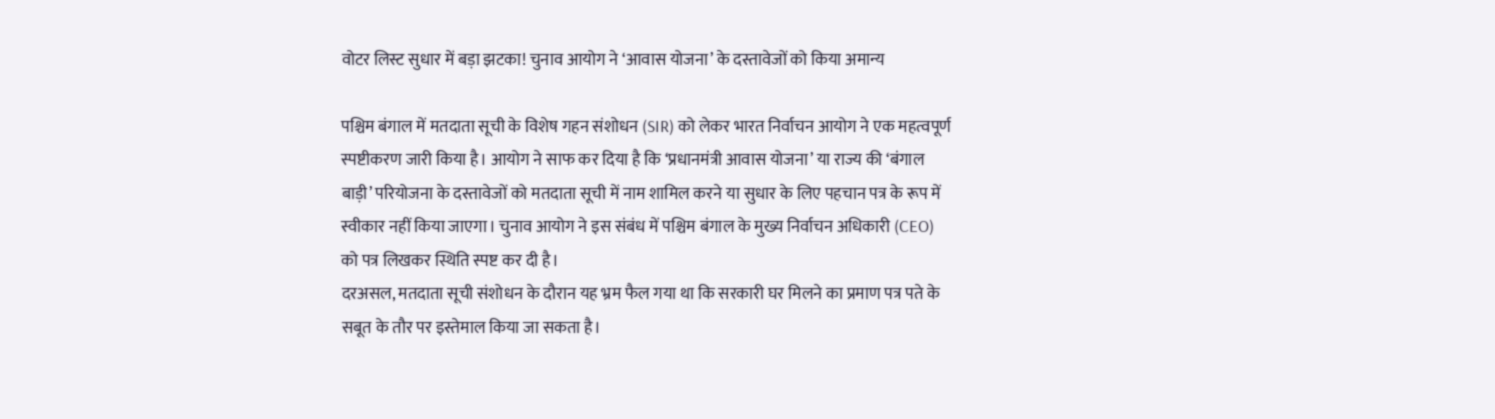वोटर लिस्ट सुधार में बड़ा झटका! चुनाव आयोग ने ‘आवास योजना’ के दस्तावेजों को किया अमान्य

पश्चिम बंगाल में मतदाता सूची के विशेष गहन संशोधन (SIR) को लेकर भारत निर्वाचन आयोग ने एक महत्वपूर्ण स्पष्टीकरण जारी किया है। आयोग ने साफ कर दिया है कि ‘प्रधानमंत्री आवास योजना’ या राज्य की ‘बंगाल बाड़ी’ परियोजना के दस्तावेजों को मतदाता सूची में नाम शामिल करने या सुधार के लिए पहचान पत्र के रूप में स्वीकार नहीं किया जाएगा। चुनाव आयोग ने इस संबंध में पश्चिम बंगाल के मुख्य निर्वाचन अधिकारी (CEO) को पत्र लिखकर स्थिति स्पष्ट कर दी है।
दरअसल, मतदाता सूची संशोधन के दौरान यह भ्रम फैल गया था कि सरकारी घर मिलने का प्रमाण पत्र पते के सबूत के तौर पर इस्तेमाल किया जा सकता है।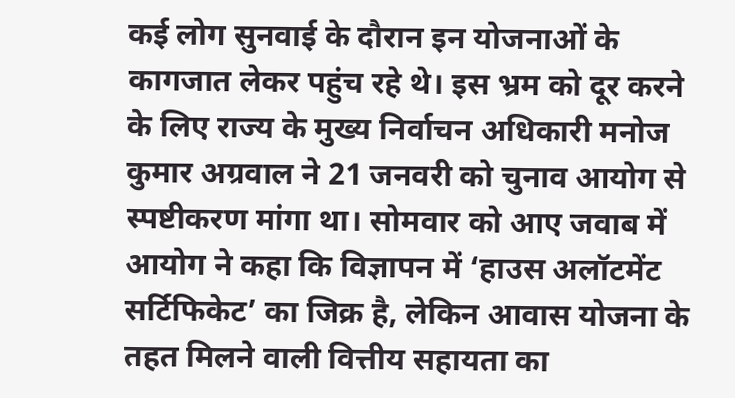कई लोग सुनवाई के दौरान इन योजनाओं के कागजात लेकर पहुंच रहे थे। इस भ्रम को दूर करने के लिए राज्य के मुख्य निर्वाचन अधिकारी मनोज कुमार अग्रवाल ने 21 जनवरी को चुनाव आयोग से स्पष्टीकरण मांगा था। सोमवार को आए जवाब में आयोग ने कहा कि विज्ञापन में ‘हाउस अलॉटमेंट सर्टिफिकेट’ का जिक्र है, लेकिन आवास योजना के तहत मिलने वाली वित्तीय सहायता का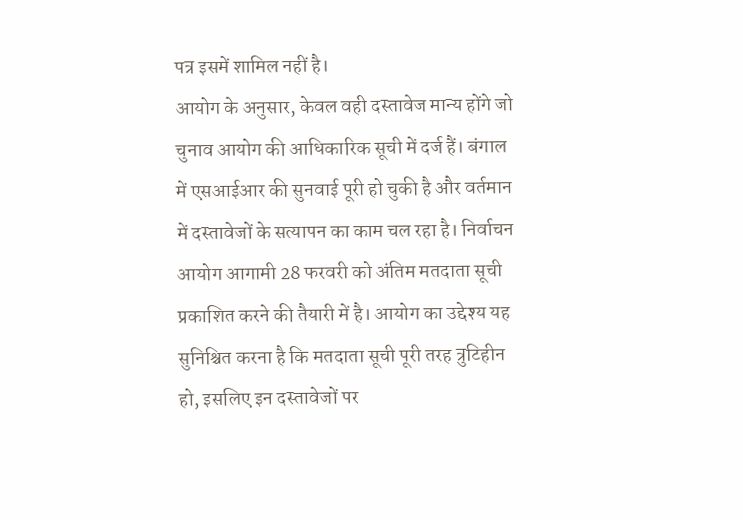पत्र इसमें शामिल नहीं है।
आयोग के अनुसार, केवल वही दस्तावेज मान्य होंगे जो चुनाव आयोग की आधिकारिक सूची में दर्ज हैं। बंगाल में एसआईआर की सुनवाई पूरी हो चुकी है और वर्तमान में दस्तावेजों के सत्यापन का काम चल रहा है। निर्वाचन आयोग आगामी 28 फरवरी को अंतिम मतदाता सूची प्रकाशित करने की तैयारी में है। आयोग का उद्देश्य यह सुनिश्चित करना है कि मतदाता सूची पूरी तरह त्रुटिहीन हो, इसलिए इन दस्तावेजों पर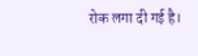रोक लगा दी गई है।